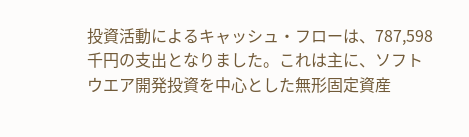投資活動によるキャッシュ・フローは、787,598千円の支出となりました。これは主に、ソフトウエア開発投資を中心とした無形固定資産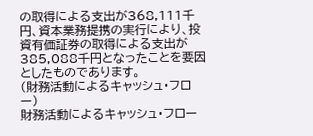の取得による支出が368,111千円、資本業務提携の実行により、投資有価証券の取得による支出が385,088千円となったことを要因としたものであります。
(財務活動によるキャッシュ・フロー)
財務活動によるキャッシュ・フロー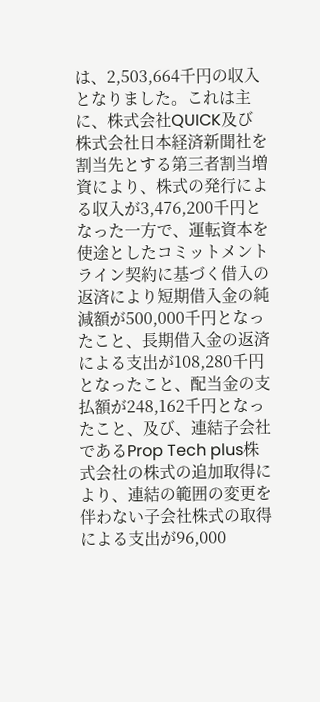は、2,503,664千円の収入となりました。これは主に、株式会社QUICK及び株式会社日本経済新聞社を割当先とする第三者割当増資により、株式の発行による収入が3,476,200千円となった一方で、運転資本を使途としたコミットメントライン契約に基づく借入の返済により短期借入金の純減額が500,000千円となったこと、長期借入金の返済による支出が108,280千円となったこと、配当金の支払額が248,162千円となったこと、及び、連結子会社であるProp Tech plus株式会社の株式の追加取得により、連結の範囲の変更を伴わない子会社株式の取得による支出が96,000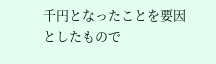千円となったことを要因としたもので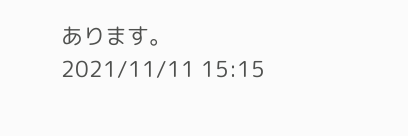あります。
2021/11/11 15:15